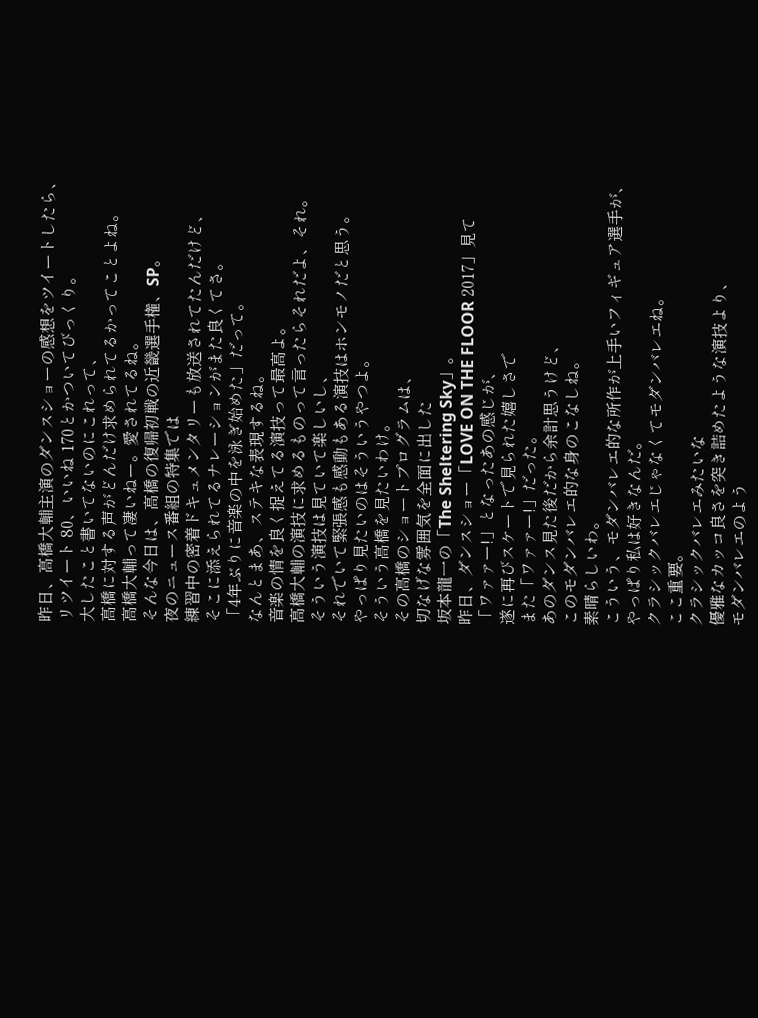昨日、高橋大輔主演のダンスショーの感想をツイートしたら、
リツイート 80、いいね 170とかついてびっくり。
大したこと書いてないのにこれって、
高橋に対する声がどんだけ求められてるかってことよね。
高橋大輔って凄いねー。愛されてるね。
そんな今日は、高橋の復帰初戦の近畿選手権、SP。
夜のニュース番組の特集では
練習中の密着ドキュメンタリーも放送されてたんだけど、
そこに添えられてるナレーションがまた良くてさ。
「4年ぶりに音楽の中を泳ぎ始めた」だって。
なんとまあ、ステキな表現するね。
音楽の情を良く捉えてる演技って最高よ。
高橋大輔の演技に求めるものって言ったらそれだよ、それ。
そういう演技は見ていて楽しいし、
それでいて緊張感も感動もある演技はホンモノだと思う。
やっぱり見たいのはそういうやつよ。
そういう高橋を見たいわけ。
その高橋のショートプログラムは、
切なげな雰囲気を全面に出した
坂本龍一の「The Sheltering Sky」。
昨日、ダンスショー「LOVE ON THE FLOOR 2017」見て
「ワァァー!」となったあの感じが、
遂に再びスケートで見られた嬉しさで
また「ワァァー!」だった。
あのダンス見た後だから余計思うけど、
このモダンバレエ的な身のこなしね。
素晴らしいわ。
こういう、モダンバレエ的な所作が上手いフィギュア選手が、
やっぱり私は好きなんだ。
クラシックバレエじゃなくてモダンバレエね。
ここ重要。
クラシックバレエみたいな
優雅なカッコ良さを突き詰めたような演技より、
モダンバレエのよう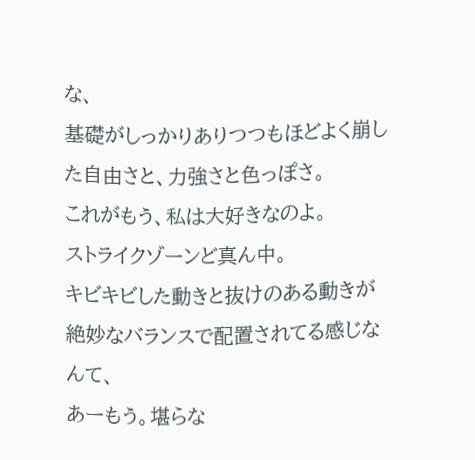な、
基礎がしっかりありつつもほどよく崩した自由さと、力強さと色っぽさ。
これがもう、私は大好きなのよ。
ストライクゾーンど真ん中。
キビキビした動きと抜けのある動きが
絶妙なバランスで配置されてる感じなんて、
あーもう。堪らな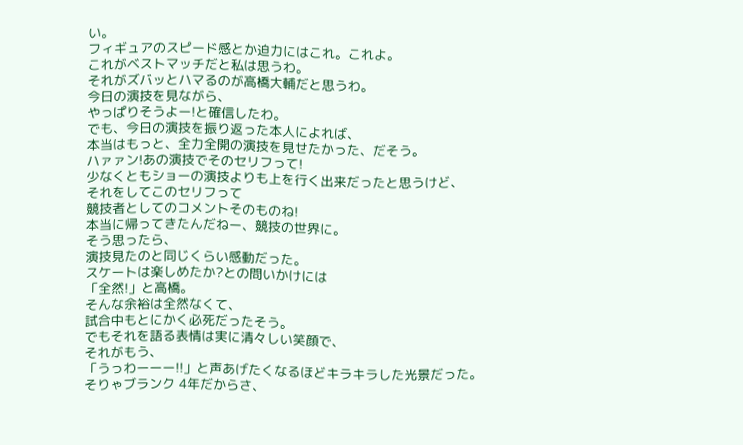い。
フィギュアのスピード感とか迫力にはこれ。これよ。
これがベストマッチだと私は思うわ。
それがズバッとハマるのが高橋大輔だと思うわ。
今日の演技を見ながら、
やっぱりそうよー!と確信したわ。
でも、今日の演技を振り返った本人によれば、
本当はもっと、全力全開の演技を見せたかった、だそう。
ハァァン!あの演技でそのセリフって!
少なくともショーの演技よりも上を行く出来だったと思うけど、
それをしてこのセリフって
競技者としてのコメントそのものね!
本当に帰ってきたんだねー、競技の世界に。
そう思ったら、
演技見たのと同じくらい感動だった。
スケートは楽しめたか?との問いかけには
「全然!」と高橋。
そんな余裕は全然なくて、
試合中もとにかく必死だったそう。
でもそれを語る表情は実に清々しい笑顔で、
それがもう、
「うっわーーー!!」と声あげたくなるほどキラキラした光景だった。
そりゃブランク 4年だからさ、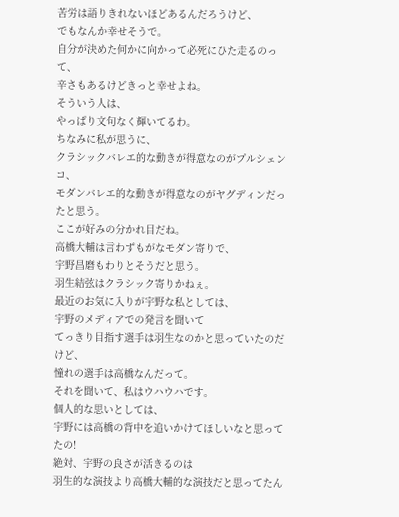苦労は語りきれないほどあるんだろうけど、
でもなんか幸せそうで。
自分が決めた何かに向かって必死にひた走るのって、
辛さもあるけどきっと幸せよね。
そういう人は、
やっぱり文句なく輝いてるわ。
ちなみに私が思うに、
クラシックバレエ的な動きが得意なのがプルシェンコ、
モダンバレエ的な動きが得意なのがヤグディンだったと思う。
ここが好みの分かれ目だね。
高橋大輔は言わずもがなモダン寄りで、
宇野昌磨もわりとそうだと思う。
羽生結弦はクラシック寄りかねぇ。
最近のお気に入りが宇野な私としては、
宇野のメディアでの発言を聞いて
てっきり目指す選手は羽生なのかと思っていたのだけど、
憧れの選手は高橋なんだって。
それを聞いて、私はウハウハです。
個人的な思いとしては、
宇野には高橋の背中を追いかけてほしいなと思ってたの!
絶対、宇野の良さが活きるのは
羽生的な演技より高橋大輔的な演技だと思ってたん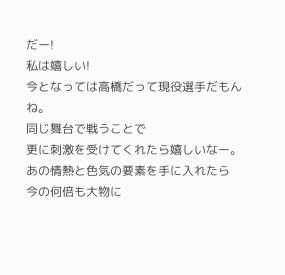だー!
私は嬉しい!
今となっては高橋だって現役選手だもんね。
同じ舞台で戦うことで
更に刺激を受けてくれたら嬉しいなー。
あの情熱と色気の要素を手に入れたら
今の何倍も大物に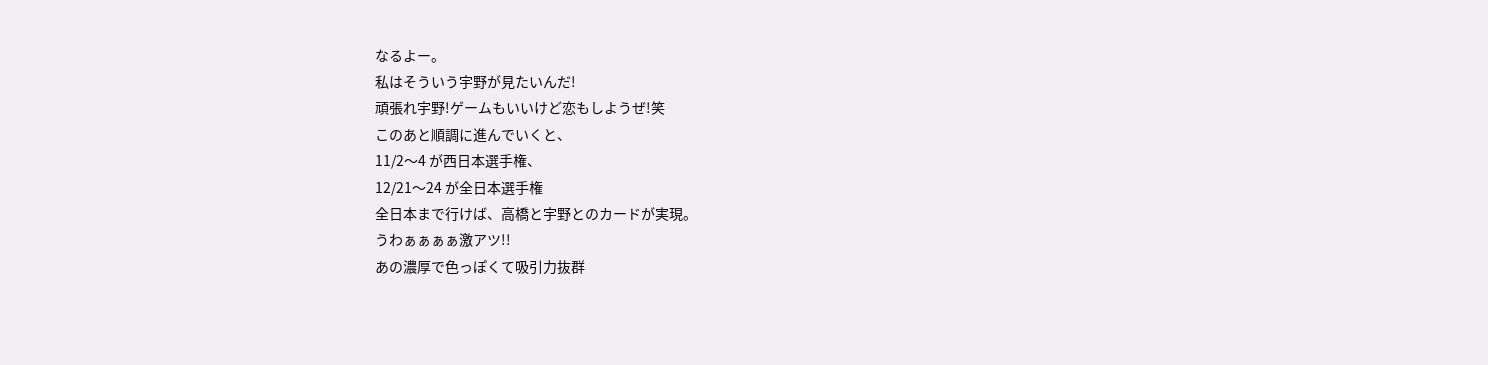なるよー。
私はそういう宇野が見たいんだ!
頑張れ宇野!ゲームもいいけど恋もしようぜ!笑
このあと順調に進んでいくと、
11/2〜4 が西日本選手権、
12/21〜24 が全日本選手権
全日本まで行けば、高橋と宇野とのカードが実現。
うわぁぁぁぁ激アツ!!
あの濃厚で色っぽくて吸引力抜群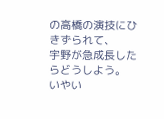の高橋の演技にひきずられて、
宇野が急成長したらどうしよう。
いやい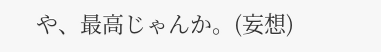や、最高じゃんか。(妄想)